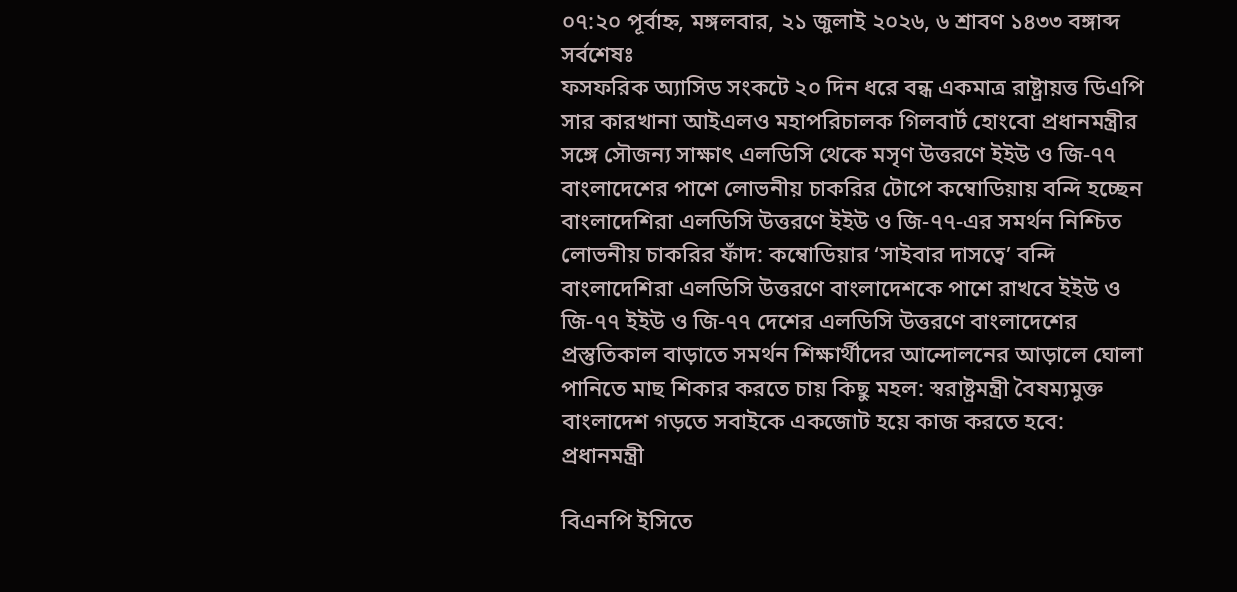০৭:২০ পূর্বাহ্ন, মঙ্গলবার, ২১ জুলাই ২০২৬, ৬ শ্রাবণ ১৪৩৩ বঙ্গাব্দ
সর্বশেষঃ
ফসফরিক অ্যাসিড সংকটে ২০ দিন ধরে বন্ধ একমাত্র রাষ্ট্রায়ত্ত ডিএপি সার কারখানা আইএলও মহাপরিচালক গিলবার্ট হোংবো প্রধানমন্ত্রীর সঙ্গে সৌজন্য সাক্ষাৎ এলডিসি থেকে মসৃণ উত্তরণে ইইউ ও জি-৭৭ বাংলাদেশের পাশে লোভনীয় চাকরির টোপে কম্বোডিয়ায় বন্দি হচ্ছেন বাংলাদেশিরা এলডিসি উত্তরণে ইইউ ও জি-৭৭-এর সমর্থন নিশ্চিত লোভনীয় চাকরির ফাঁদ: কম্বোডিয়ার ‘সাইবার দাসত্বে’ বন্দি বাংলাদেশিরা এলডিসি উত্তরণে বাংলাদেশকে পাশে রাখবে ইইউ ও জি-৭৭ ইইউ ও জি-৭৭ দেশের এলডিসি উত্তরণে বাংলাদেশের প্রস্তুতিকাল বাড়াতে সমর্থন শিক্ষার্থীদের আন্দোলনের আড়ালে ঘোলা পানিতে মাছ শিকার করতে চায় কিছু মহল: স্বরাষ্ট্রমন্ত্রী বৈষম্যমুক্ত বাংলাদেশ গড়তে সবাইকে একজোট হয়ে কাজ করতে হবে: প্রধানমন্ত্রী

বিএনপি ইসিতে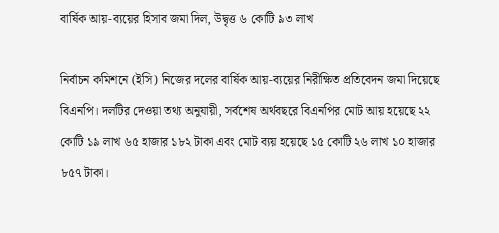বার্ষিক আয়-ব্যয়ের হিসাব জমা দিল, উদ্বৃত্ত ৬ কোটি ৯৩ লাখ

নির্বাচন কমিশনে (ইসি) নিজের দলের বার্ষিক আয়-ব্যয়ের নিরীক্ষিত প্রতিবেদন জমা দিয়েছে বিএনপি। দলটির দেওয়া তথ্য অনুযায়ী, সর্বশেষ অর্থবছরে বিএনপির মোট আয় হয়েছে ২২ কোটি ১৯ লাখ ৬৫ হাজার ১৮২ টাকা এবং মোট ব্যয় হয়েছে ১৫ কোটি ২৬ লাখ ১০ হাজার ৮৫৭ টাকা।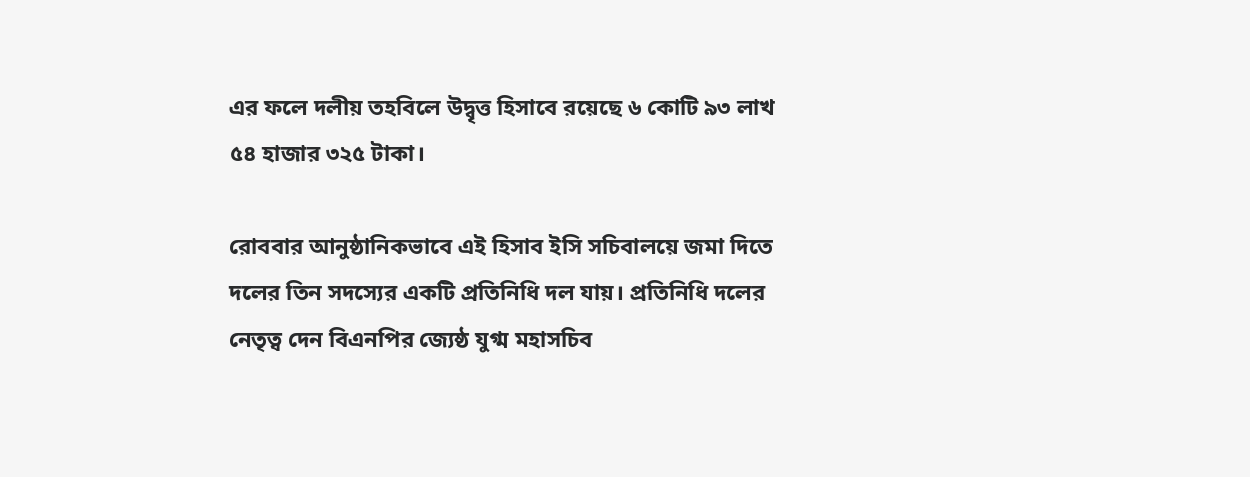এর ফলে দলীয় তহবিলে উদ্বৃত্ত হিসাবে রয়েছে ৬ কোটি ৯৩ লাখ ৫৪ হাজার ৩২৫ টাকা।

রোববার আনুষ্ঠানিকভাবে এই হিসাব ইসি সচিবালয়ে জমা দিতে দলের তিন সদস্যের একটি প্রতিনিধি দল যায়। প্রতিনিধি দলের নেতৃত্ব দেন বিএনপির জ্যেষ্ঠ যুগ্ম মহাসচিব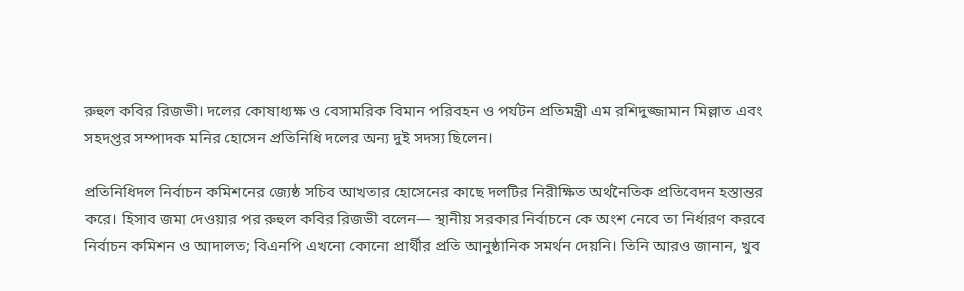রুহুল কবির রিজভী। দলের কোষাধ্যক্ষ ও বেসামরিক বিমান পরিবহন ও পর্যটন প্রতিমন্ত্রী এম রশিদুজ্জামান মিল্লাত এবং সহদপ্তর সম্পাদক মনির হোসেন প্রতিনিধি দলের অন্য দুই সদস্য ছিলেন।

প্রতিনিধিদল নির্বাচন কমিশনের জ্যেষ্ঠ সচিব আখতার হোসেনের কাছে দলটির নিরীক্ষিত অর্থনৈতিক প্রতিবেদন হস্তান্তর করে। হিসাব জমা দেওয়ার পর রুহুল কবির রিজভী বলেন— স্থানীয় সরকার নির্বাচনে কে অংশ নেবে তা নির্ধারণ করবে নির্বাচন কমিশন ও আদালত; বিএনপি এখনো কোনো প্রার্থীর প্রতি আনুষ্ঠানিক সমর্থন দেয়নি। তিনি আরও জানান, খুব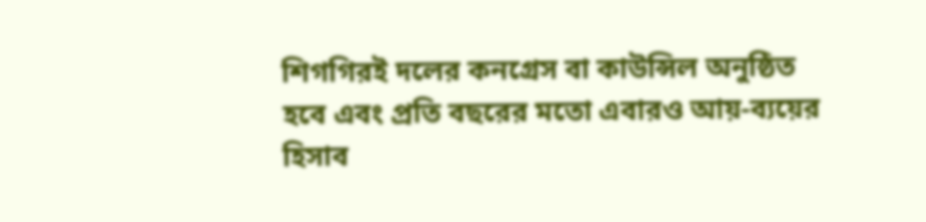শিগগিরই দলের কনগ্রেস বা কাউন্সিল অনুষ্ঠিত হবে এবং প্রতি বছরের মতো এবারও আয়-ব্যয়ের হিসাব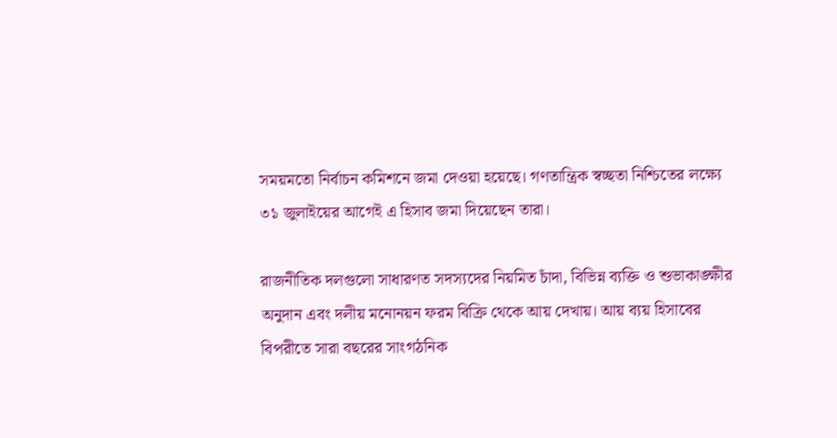সময়মতো নির্বাচন কমিশনে জমা দেওয়া হয়েছে। গণতান্ত্রিক স্বচ্ছতা নিশ্চিতের লক্ষ্যে ৩১ জুলাইয়ের আগেই এ হিসাব জমা দিয়েছেন তারা।

রাজনীতিক দলগুলো সাধারণত সদস্যদের নিয়মিত চাঁদা, বিভিন্ন ব্যক্তি ও শুভাকাঙ্ক্ষীর অনুদান এবং দলীয় মনোনয়ন ফরম বিক্রি থেকে আয় দেখায়। আয় ব্যয় হিসাবের বিপরীতে সারা বছরের সাংগঠনিক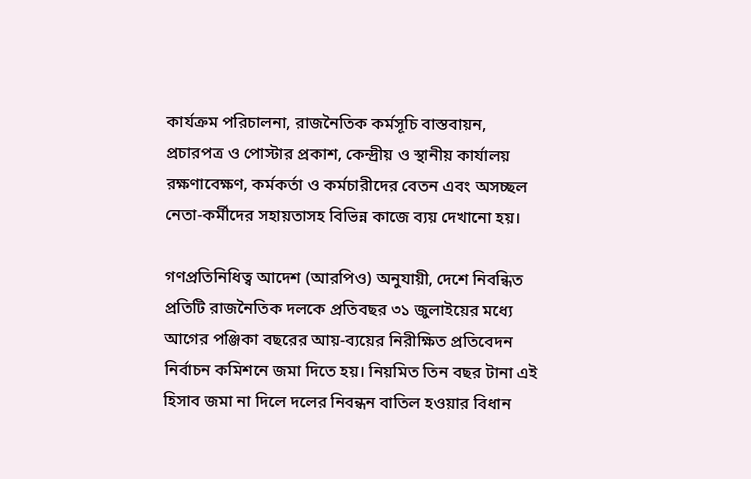কার্যক্রম পরিচালনা, রাজনৈতিক কর্মসূচি বাস্তবায়ন, প্রচারপত্র ও পোস্টার প্রকাশ, কেন্দ্রীয় ও স্থানীয় কার্যালয় রক্ষণাবেক্ষণ, কর্মকর্তা ও কর্মচারীদের বেতন এবং অসচ্ছল নেতা-কর্মীদের সহায়তাসহ বিভিন্ন কাজে ব্যয় দেখানো হয়।

গণপ্রতিনিধিত্ব আদেশ (আরপিও) অনুযায়ী, দেশে নিবন্ধিত প্রতিটি রাজনৈতিক দলকে প্রতিবছর ৩১ জুলাইয়ের মধ্যে আগের পঞ্জিকা বছরের আয়-ব্যয়ের নিরীক্ষিত প্রতিবেদন নির্বাচন কমিশনে জমা দিতে হয়। নিয়মিত তিন বছর টানা এই হিসাব জমা না দিলে দলের নিবন্ধন বাতিল হওয়ার বিধান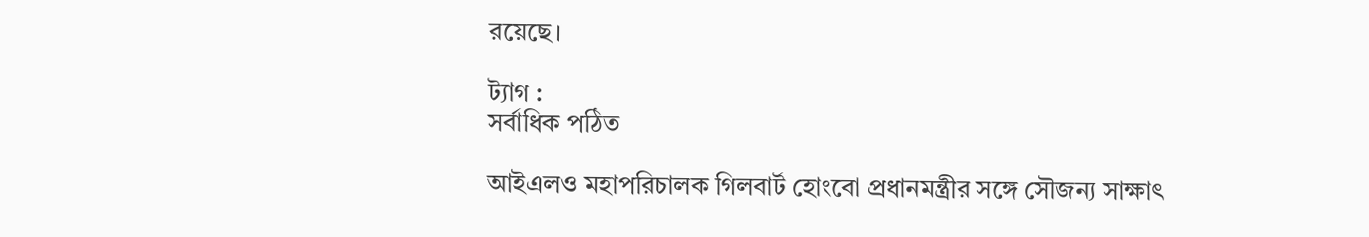রয়েছে।

ট্যাগ :
সর্বাধিক পঠিত

আইএলও মহাপরিচালক গিলবার্ট হোংবো প্রধানমন্ত্রীর সঙ্গে সৌজন্য সাক্ষাৎ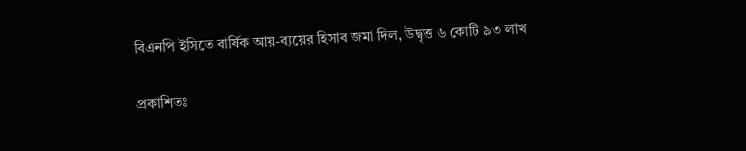বিএনপি ইসিতে বার্ষিক আয়-ব্যয়ের হিসাব জমা দিল, উদ্বৃত্ত ৬ কোটি ৯৩ লাখ

প্রকাশিতঃ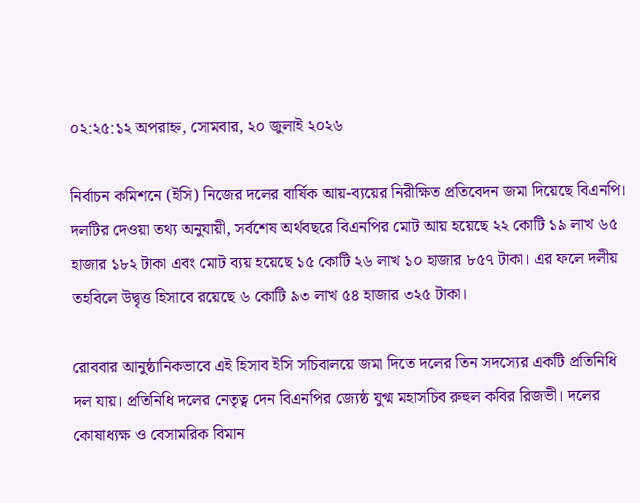০২:২৫:১২ অপরাহ্ন, সোমবার, ২০ জুলাই ২০২৬

নির্বাচন কমিশনে (ইসি) নিজের দলের বার্ষিক আয়-ব্যয়ের নিরীক্ষিত প্রতিবেদন জমা দিয়েছে বিএনপি। দলটির দেওয়া তথ্য অনুযায়ী, সর্বশেষ অর্থবছরে বিএনপির মোট আয় হয়েছে ২২ কোটি ১৯ লাখ ৬৫ হাজার ১৮২ টাকা এবং মোট ব্যয় হয়েছে ১৫ কোটি ২৬ লাখ ১০ হাজার ৮৫৭ টাকা। এর ফলে দলীয় তহবিলে উদ্বৃত্ত হিসাবে রয়েছে ৬ কোটি ৯৩ লাখ ৫৪ হাজার ৩২৫ টাকা।

রোববার আনুষ্ঠানিকভাবে এই হিসাব ইসি সচিবালয়ে জমা দিতে দলের তিন সদস্যের একটি প্রতিনিধি দল যায়। প্রতিনিধি দলের নেতৃত্ব দেন বিএনপির জ্যেষ্ঠ যুগ্ম মহাসচিব রুহুল কবির রিজভী। দলের কোষাধ্যক্ষ ও বেসামরিক বিমান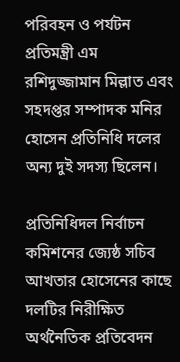পরিবহন ও পর্যটন প্রতিমন্ত্রী এম রশিদুজ্জামান মিল্লাত এবং সহদপ্তর সম্পাদক মনির হোসেন প্রতিনিধি দলের অন্য দুই সদস্য ছিলেন।

প্রতিনিধিদল নির্বাচন কমিশনের জ্যেষ্ঠ সচিব আখতার হোসেনের কাছে দলটির নিরীক্ষিত অর্থনৈতিক প্রতিবেদন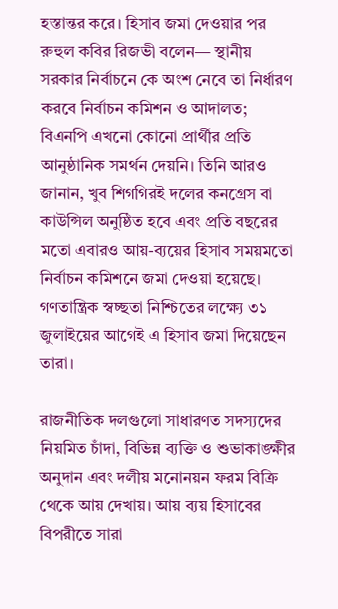হস্তান্তর করে। হিসাব জমা দেওয়ার পর রুহুল কবির রিজভী বলেন— স্থানীয় সরকার নির্বাচনে কে অংশ নেবে তা নির্ধারণ করবে নির্বাচন কমিশন ও আদালত; বিএনপি এখনো কোনো প্রার্থীর প্রতি আনুষ্ঠানিক সমর্থন দেয়নি। তিনি আরও জানান, খুব শিগগিরই দলের কনগ্রেস বা কাউন্সিল অনুষ্ঠিত হবে এবং প্রতি বছরের মতো এবারও আয়-ব্যয়ের হিসাব সময়মতো নির্বাচন কমিশনে জমা দেওয়া হয়েছে। গণতান্ত্রিক স্বচ্ছতা নিশ্চিতের লক্ষ্যে ৩১ জুলাইয়ের আগেই এ হিসাব জমা দিয়েছেন তারা।

রাজনীতিক দলগুলো সাধারণত সদস্যদের নিয়মিত চাঁদা, বিভিন্ন ব্যক্তি ও শুভাকাঙ্ক্ষীর অনুদান এবং দলীয় মনোনয়ন ফরম বিক্রি থেকে আয় দেখায়। আয় ব্যয় হিসাবের বিপরীতে সারা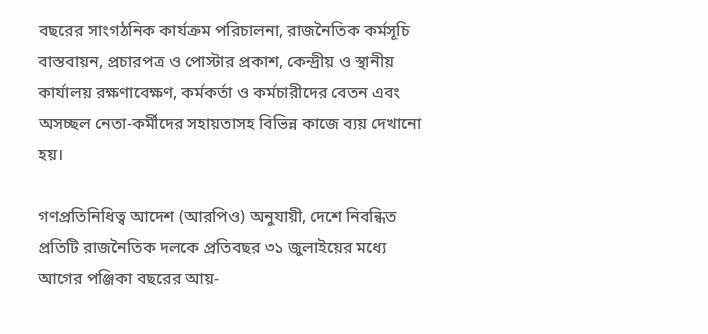বছরের সাংগঠনিক কার্যক্রম পরিচালনা, রাজনৈতিক কর্মসূচি বাস্তবায়ন, প্রচারপত্র ও পোস্টার প্রকাশ, কেন্দ্রীয় ও স্থানীয় কার্যালয় রক্ষণাবেক্ষণ, কর্মকর্তা ও কর্মচারীদের বেতন এবং অসচ্ছল নেতা-কর্মীদের সহায়তাসহ বিভিন্ন কাজে ব্যয় দেখানো হয়।

গণপ্রতিনিধিত্ব আদেশ (আরপিও) অনুযায়ী, দেশে নিবন্ধিত প্রতিটি রাজনৈতিক দলকে প্রতিবছর ৩১ জুলাইয়ের মধ্যে আগের পঞ্জিকা বছরের আয়-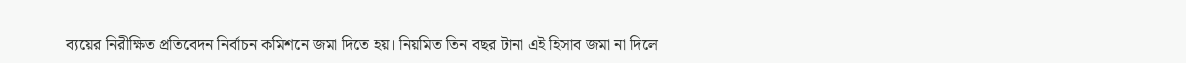ব্যয়ের নিরীক্ষিত প্রতিবেদন নির্বাচন কমিশনে জমা দিতে হয়। নিয়মিত তিন বছর টানা এই হিসাব জমা না দিলে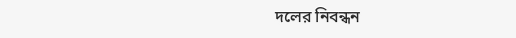দলের নিবন্ধন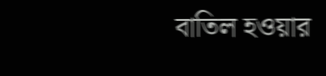বাতিল হওয়ার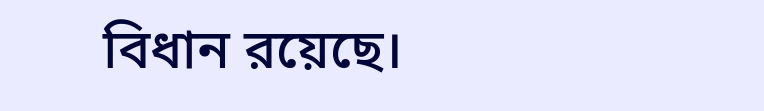বিধান রয়েছে।